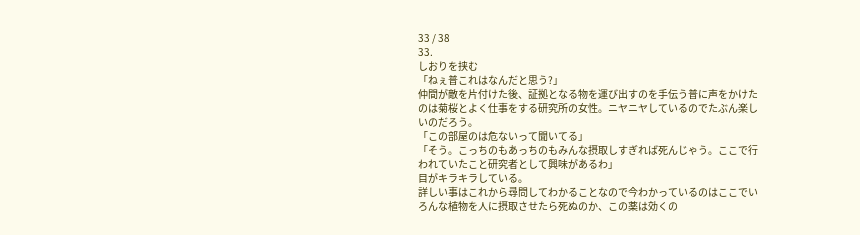33 / 38
33.
しおりを挟む
「ねぇ普これはなんだと思う?」
仲間が敵を片付けた後、証拠となる物を運び出すのを手伝う普に声をかけたのは菊桜とよく仕事をする研究所の女性。ニヤニヤしているのでたぶん楽しいのだろう。
「この部屋のは危ないって聞いてる」
「そう。こっちのもあっちのもみんな摂取しすぎれば死んじゃう。ここで行われていたこと研究者として興味があるわ」
目がキラキラしている。
詳しい事はこれから尋問してわかることなので今わかっているのはここでいろんな植物を人に摂取させたら死ぬのか、この薬は効くの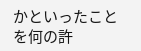かといったことを何の許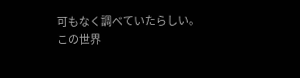可もなく調べていたらしい。
この世界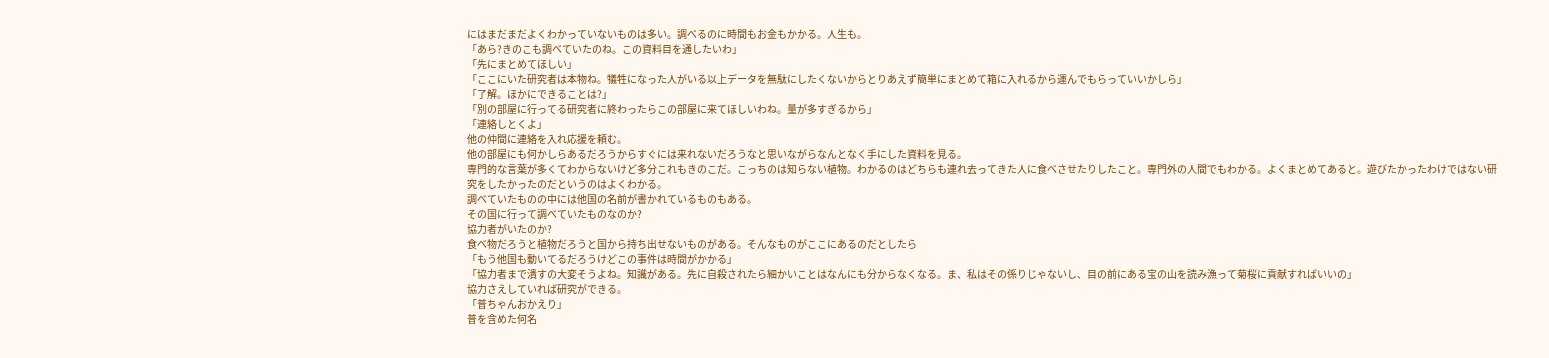にはまだまだよくわかっていないものは多い。調べるのに時間もお金もかかる。人生も。
「あら?きのこも調べていたのね。この資料目を通したいわ」
「先にまとめてほしい」
「ここにいた研究者は本物ね。犠牲になった人がいる以上データを無駄にしたくないからとりあえず簡単にまとめて箱に入れるから運んでもらっていいかしら」
「了解。ほかにできることは?」
「別の部屋に行ってる研究者に終わったらこの部屋に来てほしいわね。量が多すぎるから」
「連絡しとくよ」
他の仲間に連絡を入れ応援を頼む。
他の部屋にも何かしらあるだろうからすぐには来れないだろうなと思いながらなんとなく手にした資料を見る。
専門的な言葉が多くてわからないけど多分これもきのこだ。こっちのは知らない植物。わかるのはどちらも連れ去ってきた人に食べさせたりしたこと。専門外の人間でもわかる。よくまとめてあると。遊びたかったわけではない研究をしたかったのだというのはよくわかる。
調べていたものの中には他国の名前が書かれているものもある。
その国に行って調べていたものなのか?
協力者がいたのか?
食べ物だろうと植物だろうと国から持ち出せないものがある。そんなものがここにあるのだとしたら
「もう他国も動いてるだろうけどこの事件は時間がかかる」
「協力者まで潰すの大変そうよね。知識がある。先に自殺されたら細かいことはなんにも分からなくなる。ま、私はその係りじゃないし、目の前にある宝の山を読み漁って菊桜に貢献すればいいの」
協力さえしていれば研究ができる。
「普ちゃんおかえり」
普を含めた何名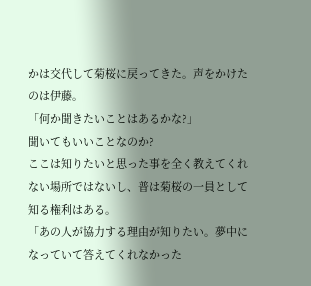かは交代して菊桜に戻ってきた。声をかけたのは伊藤。
「何か聞きたいことはあるかな?」
聞いてもいいことなのか?
ここは知りたいと思った事を全く教えてくれない場所ではないし、普は菊桜の一員として知る権利はある。
「あの人が協力する理由が知りたい。夢中になっていて答えてくれなかった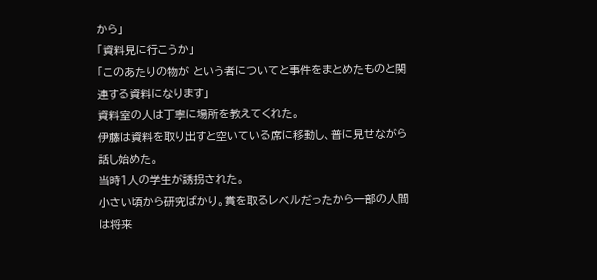から」
「資料見に行こうか」
「このあたりの物が という者についてと事件をまとめたものと関連する資料になります」
資料室の人は丁寧に場所を教えてくれた。
伊藤は資料を取り出すと空いている席に移動し、普に見せながら話し始めた。
当時1人の学生が誘拐された。
小さい頃から研究ばかり。賞を取るレベルだったから一部の人間は将来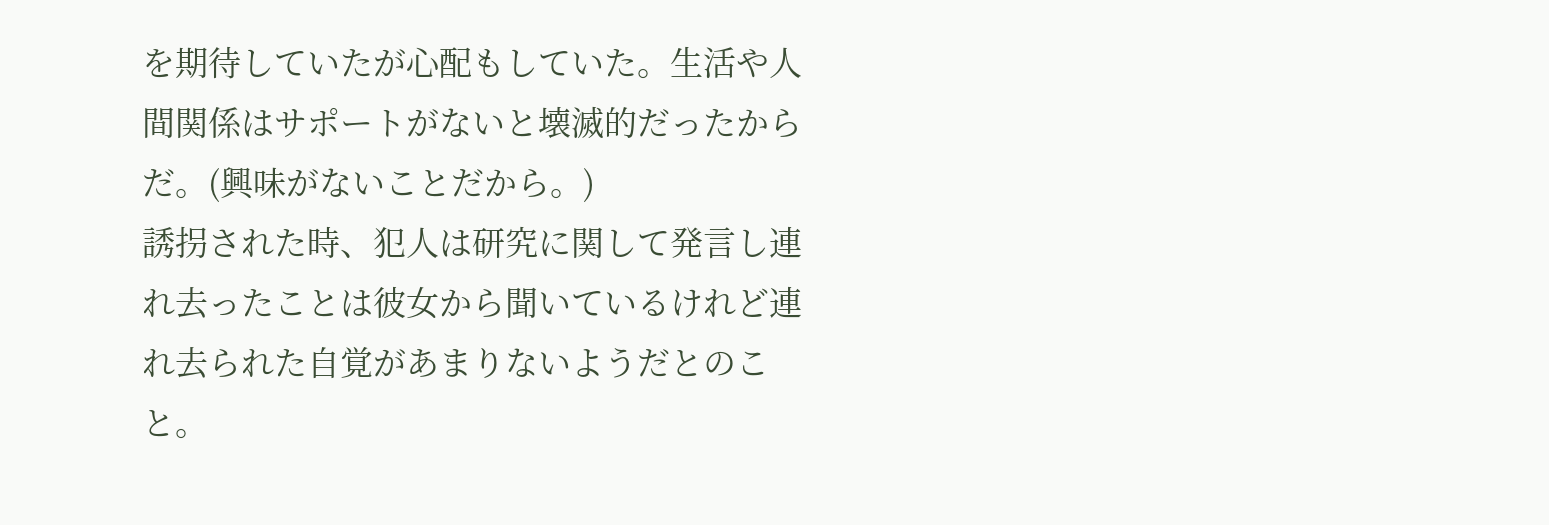を期待していたが心配もしていた。生活や人間関係はサポートがないと壊滅的だったからだ。(興味がないことだから。)
誘拐された時、犯人は研究に関して発言し連れ去ったことは彼女から聞いているけれど連れ去られた自覚があまりないようだとのこと。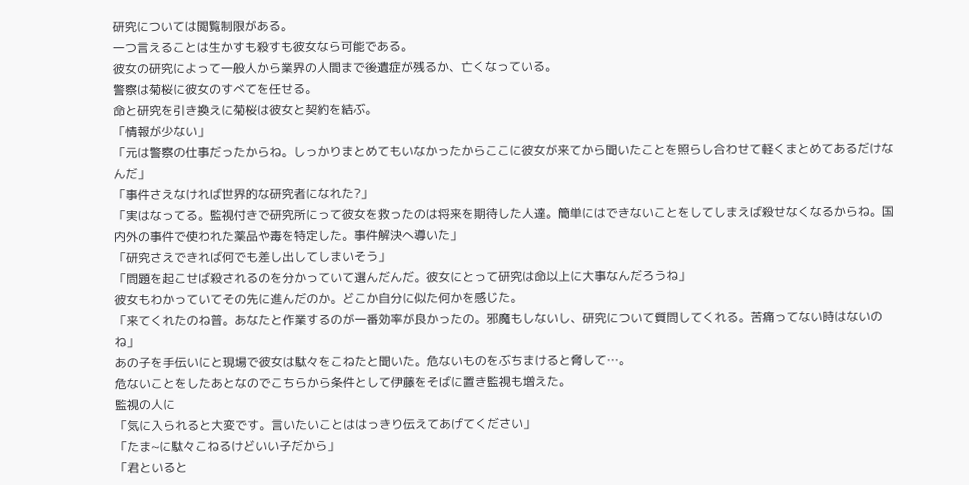研究については閲覧制限がある。
一つ言えることは生かすも殺すも彼女なら可能である。
彼女の研究によって一般人から業界の人間まで後遺症が残るか、亡くなっている。
警察は菊桜に彼女のすべてを任せる。
命と研究を引き換えに菊桜は彼女と契約を結ぶ。
「情報が少ない」
「元は警察の仕事だったからね。しっかりまとめてもいなかったからここに彼女が来てから聞いたことを照らし合わせて軽くまとめてあるだけなんだ」
「事件さえなければ世界的な研究者になれた?」
「実はなってる。監視付きで研究所にって彼女を救ったのは将来を期待した人達。簡単にはできないことをしてしまえば殺せなくなるからね。国内外の事件で使われた薬品や毒を特定した。事件解決へ導いた」
「研究さえできれば何でも差し出してしまいそう」
「問題を起こせば殺されるのを分かっていて選んだんだ。彼女にとって研究は命以上に大事なんだろうね」
彼女もわかっていてその先に進んだのか。どこか自分に似た何かを感じた。
「来てくれたのね普。あなたと作業するのが一番効率が良かったの。邪魔もしないし、研究について質問してくれる。苦痛ってない時はないのね」
あの子を手伝いにと現場で彼女は駄々をこねたと聞いた。危ないものをぶちまけると脅して…。
危ないことをしたあとなのでこちらから条件として伊藤をそばに置き監視も増えた。
監視の人に
「気に入られると大変です。言いたいことははっきり伝えてあげてください」
「たま~に駄々こねるけどいい子だから」
「君といると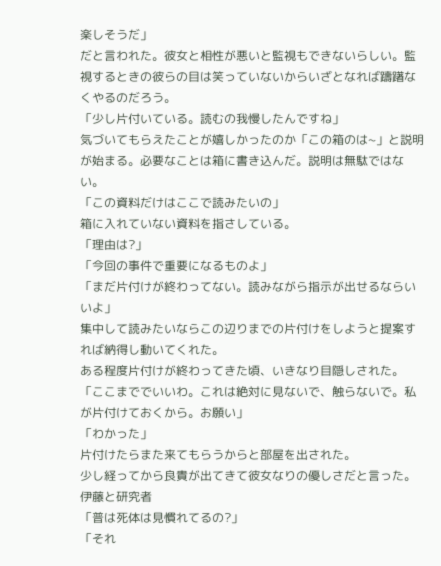楽しそうだ」
だと言われた。彼女と相性が悪いと監視もできないらしい。監視するときの彼らの目は笑っていないからいざとなれば躊躇なくやるのだろう。
「少し片付いている。読むの我慢したんですね」
気づいてもらえたことが嬉しかったのか「この箱のは~」と説明が始まる。必要なことは箱に書き込んだ。説明は無駄ではない。
「この資料だけはここで読みたいの」
箱に入れていない資料を指さしている。
「理由は?」
「今回の事件で重要になるものよ」
「まだ片付けが終わってない。読みながら指示が出せるならいいよ」
集中して読みたいならこの辺りまでの片付けをしようと提案すれば納得し動いてくれた。
ある程度片付けが終わってきた頃、いきなり目隠しされた。
「ここまででいいわ。これは絶対に見ないで、触らないで。私が片付けておくから。お願い」
「わかった」
片付けたらまた来てもらうからと部屋を出された。
少し経ってから良貴が出てきて彼女なりの優しさだと言った。
伊藤と研究者
「普は死体は見慣れてるの?」
「それ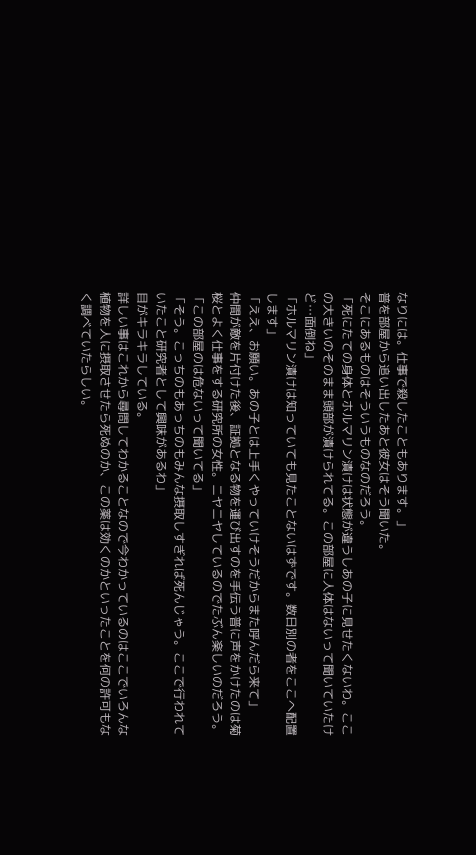なりには。仕事で殺したこともあります。」
普を部屋から追い出したあと彼女はそう聞いた。
そこにあるものはそういうものなのだろう。
「死にたての身体とホルマリン漬けは状態が違うしあの子に見せたくないわ。ここの大きいのそのまま頭部が漬けられてる。この部屋に人体はないって聞いていたけど…面倒ね」
「ホルマリン漬けは知っていても見たことないはずです。数日別の者をここへ配置します」
「ええ、お願い。あの子とは上手くやっていけそうだからまた呼んだら来て」
仲間が敵を片付けた後、証拠となる物を運び出すのを手伝う普に声をかけたのは菊桜とよく仕事をする研究所の女性。ニヤニヤしているのでたぶん楽しいのだろう。
「この部屋のは危ないって聞いてる」
「そう。こっちのもあっちのもみんな摂取しすぎれば死んじゃう。ここで行われていたこと研究者として興味があるわ」
目がキラキラしている。
詳しい事はこれから尋問してわかることなので今わかっているのはここでいろんな植物を人に摂取させたら死ぬのか、この薬は効くのかといったことを何の許可もなく調べていたらしい。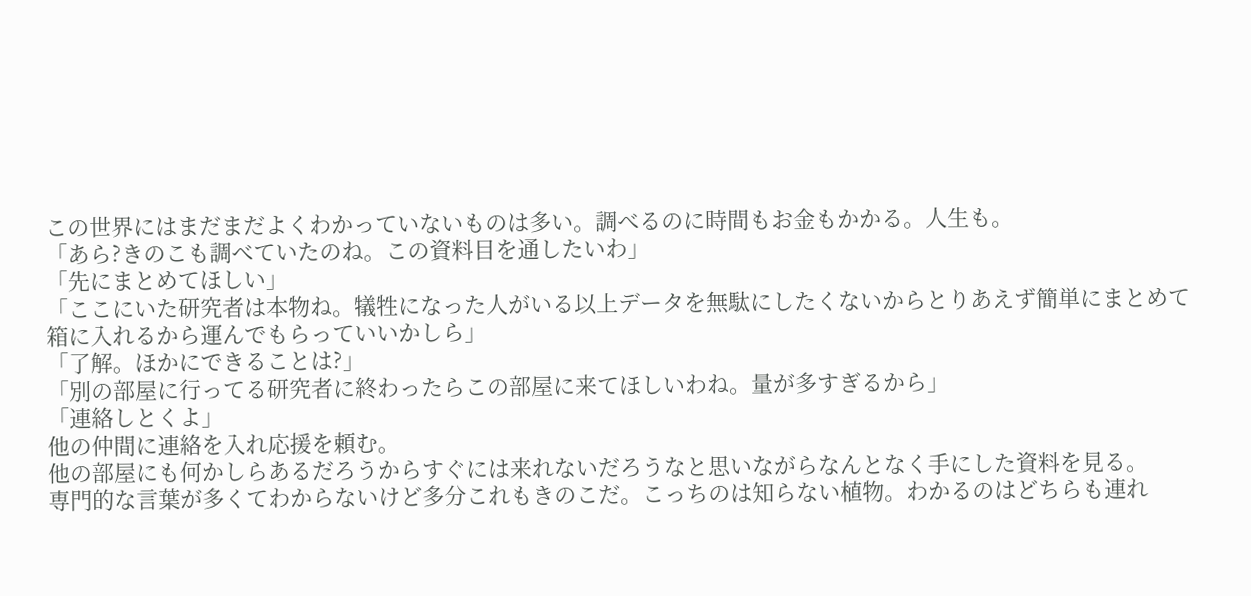この世界にはまだまだよくわかっていないものは多い。調べるのに時間もお金もかかる。人生も。
「あら?きのこも調べていたのね。この資料目を通したいわ」
「先にまとめてほしい」
「ここにいた研究者は本物ね。犠牲になった人がいる以上データを無駄にしたくないからとりあえず簡単にまとめて箱に入れるから運んでもらっていいかしら」
「了解。ほかにできることは?」
「別の部屋に行ってる研究者に終わったらこの部屋に来てほしいわね。量が多すぎるから」
「連絡しとくよ」
他の仲間に連絡を入れ応援を頼む。
他の部屋にも何かしらあるだろうからすぐには来れないだろうなと思いながらなんとなく手にした資料を見る。
専門的な言葉が多くてわからないけど多分これもきのこだ。こっちのは知らない植物。わかるのはどちらも連れ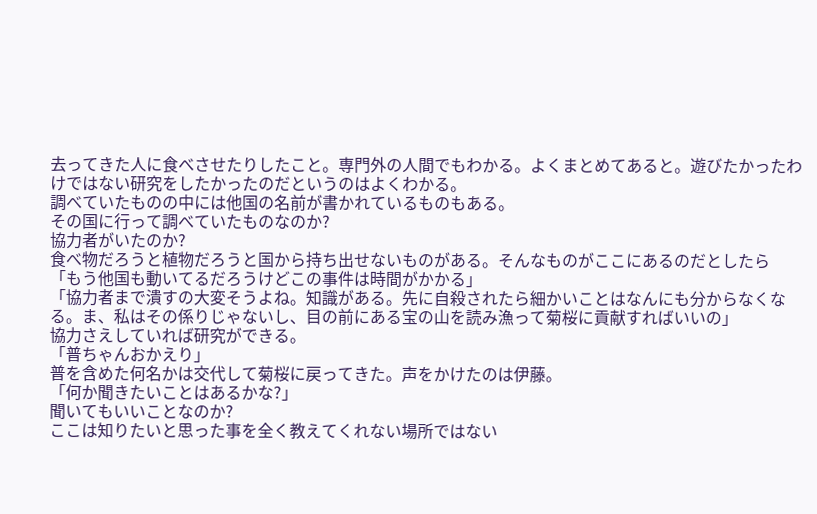去ってきた人に食べさせたりしたこと。専門外の人間でもわかる。よくまとめてあると。遊びたかったわけではない研究をしたかったのだというのはよくわかる。
調べていたものの中には他国の名前が書かれているものもある。
その国に行って調べていたものなのか?
協力者がいたのか?
食べ物だろうと植物だろうと国から持ち出せないものがある。そんなものがここにあるのだとしたら
「もう他国も動いてるだろうけどこの事件は時間がかかる」
「協力者まで潰すの大変そうよね。知識がある。先に自殺されたら細かいことはなんにも分からなくなる。ま、私はその係りじゃないし、目の前にある宝の山を読み漁って菊桜に貢献すればいいの」
協力さえしていれば研究ができる。
「普ちゃんおかえり」
普を含めた何名かは交代して菊桜に戻ってきた。声をかけたのは伊藤。
「何か聞きたいことはあるかな?」
聞いてもいいことなのか?
ここは知りたいと思った事を全く教えてくれない場所ではない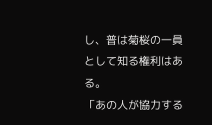し、普は菊桜の一員として知る権利はある。
「あの人が協力する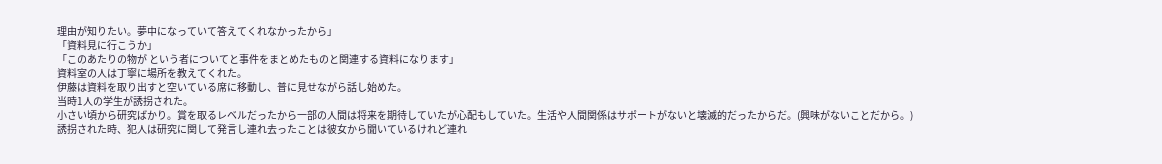理由が知りたい。夢中になっていて答えてくれなかったから」
「資料見に行こうか」
「このあたりの物が という者についてと事件をまとめたものと関連する資料になります」
資料室の人は丁寧に場所を教えてくれた。
伊藤は資料を取り出すと空いている席に移動し、普に見せながら話し始めた。
当時1人の学生が誘拐された。
小さい頃から研究ばかり。賞を取るレベルだったから一部の人間は将来を期待していたが心配もしていた。生活や人間関係はサポートがないと壊滅的だったからだ。(興味がないことだから。)
誘拐された時、犯人は研究に関して発言し連れ去ったことは彼女から聞いているけれど連れ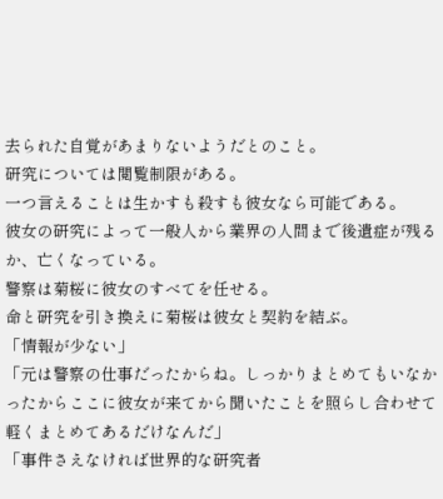去られた自覚があまりないようだとのこと。
研究については閲覧制限がある。
一つ言えることは生かすも殺すも彼女なら可能である。
彼女の研究によって一般人から業界の人間まで後遺症が残るか、亡くなっている。
警察は菊桜に彼女のすべてを任せる。
命と研究を引き換えに菊桜は彼女と契約を結ぶ。
「情報が少ない」
「元は警察の仕事だったからね。しっかりまとめてもいなかったからここに彼女が来てから聞いたことを照らし合わせて軽くまとめてあるだけなんだ」
「事件さえなければ世界的な研究者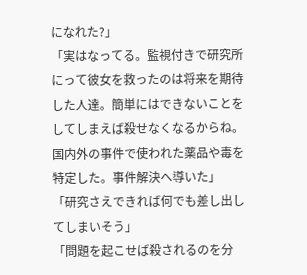になれた?」
「実はなってる。監視付きで研究所にって彼女を救ったのは将来を期待した人達。簡単にはできないことをしてしまえば殺せなくなるからね。国内外の事件で使われた薬品や毒を特定した。事件解決へ導いた」
「研究さえできれば何でも差し出してしまいそう」
「問題を起こせば殺されるのを分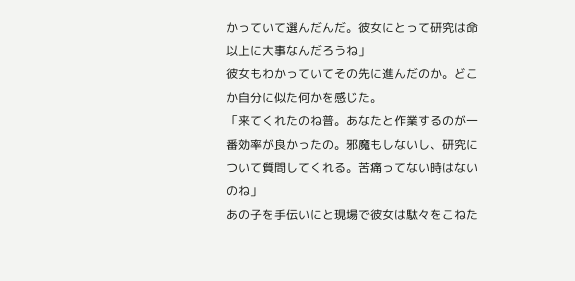かっていて選んだんだ。彼女にとって研究は命以上に大事なんだろうね」
彼女もわかっていてその先に進んだのか。どこか自分に似た何かを感じた。
「来てくれたのね普。あなたと作業するのが一番効率が良かったの。邪魔もしないし、研究について質問してくれる。苦痛ってない時はないのね」
あの子を手伝いにと現場で彼女は駄々をこねた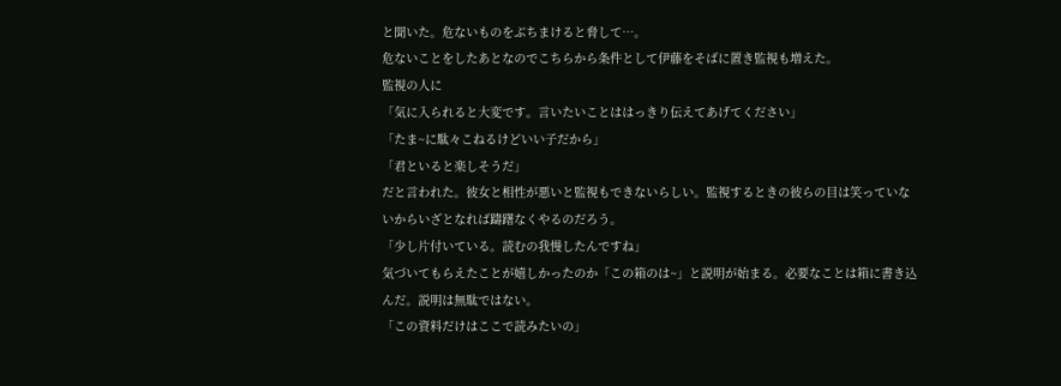と聞いた。危ないものをぶちまけると脅して…。
危ないことをしたあとなのでこちらから条件として伊藤をそばに置き監視も増えた。
監視の人に
「気に入られると大変です。言いたいことははっきり伝えてあげてください」
「たま~に駄々こねるけどいい子だから」
「君といると楽しそうだ」
だと言われた。彼女と相性が悪いと監視もできないらしい。監視するときの彼らの目は笑っていないからいざとなれば躊躇なくやるのだろう。
「少し片付いている。読むの我慢したんですね」
気づいてもらえたことが嬉しかったのか「この箱のは~」と説明が始まる。必要なことは箱に書き込んだ。説明は無駄ではない。
「この資料だけはここで読みたいの」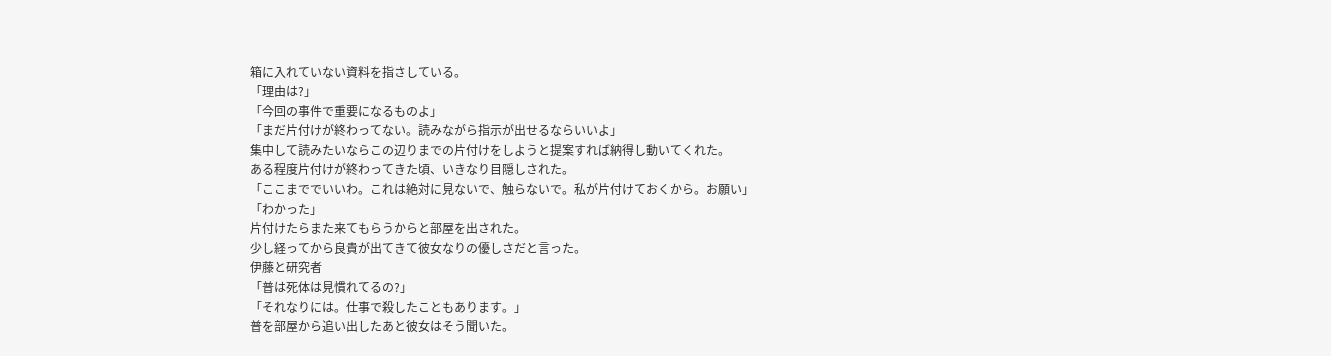箱に入れていない資料を指さしている。
「理由は?」
「今回の事件で重要になるものよ」
「まだ片付けが終わってない。読みながら指示が出せるならいいよ」
集中して読みたいならこの辺りまでの片付けをしようと提案すれば納得し動いてくれた。
ある程度片付けが終わってきた頃、いきなり目隠しされた。
「ここまででいいわ。これは絶対に見ないで、触らないで。私が片付けておくから。お願い」
「わかった」
片付けたらまた来てもらうからと部屋を出された。
少し経ってから良貴が出てきて彼女なりの優しさだと言った。
伊藤と研究者
「普は死体は見慣れてるの?」
「それなりには。仕事で殺したこともあります。」
普を部屋から追い出したあと彼女はそう聞いた。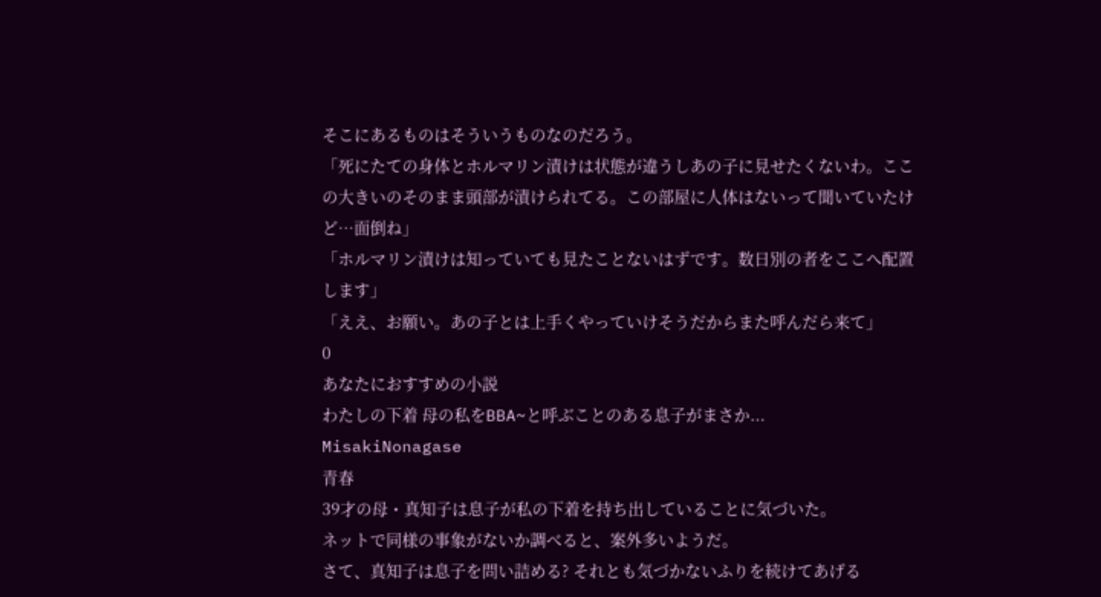そこにあるものはそういうものなのだろう。
「死にたての身体とホルマリン漬けは状態が違うしあの子に見せたくないわ。ここの大きいのそのまま頭部が漬けられてる。この部屋に人体はないって聞いていたけど…面倒ね」
「ホルマリン漬けは知っていても見たことないはずです。数日別の者をここへ配置します」
「ええ、お願い。あの子とは上手くやっていけそうだからまた呼んだら来て」
0
あなたにおすすめの小説
わたしの下着 母の私をBBA~と呼ぶことのある息子がまさか...
MisakiNonagase
青春
39才の母・真知子は息子が私の下着を持ち出していることに気づいた。
ネットで同様の事象がないか調べると、案外多いようだ。
さて、真知子は息子を問い詰める? それとも気づかないふりを続けてあげる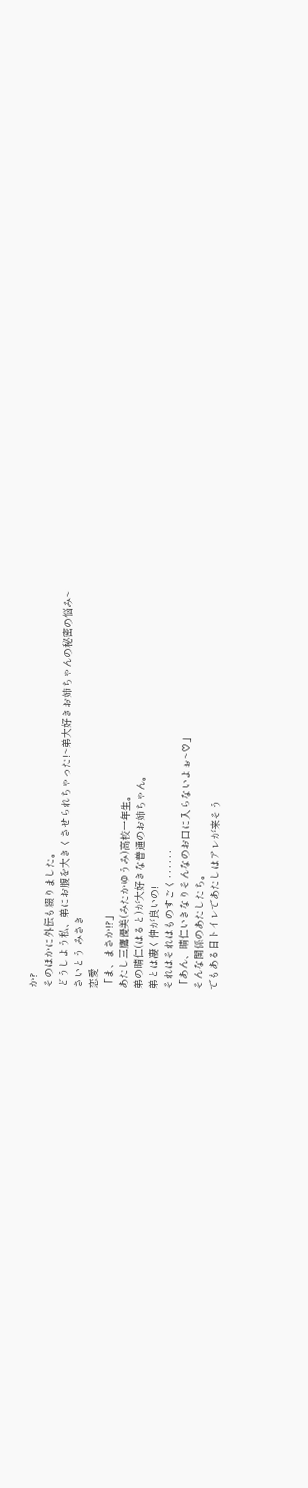か?
そのほかに外伝も綴りました。
どうしよう私、弟にお腹を大きくさせられちゃった!~弟大好きお姉ちゃんの秘密の悩み~
さいとう みさき
恋愛
「ま、まさか!?」
あたし三鷹優美(みたかゆうみ)高校一年生。
弟の晴仁(はると)が大好きな普通のお姉ちゃん。
弟とは凄く仲が良いの!
それはそれはものすごく‥‥‥
「あん、晴仁いきなりそんなのお口に入らないよぉ~♡」
そんな関係のあたしたち。
でもある日トイレであたしはアレが来そう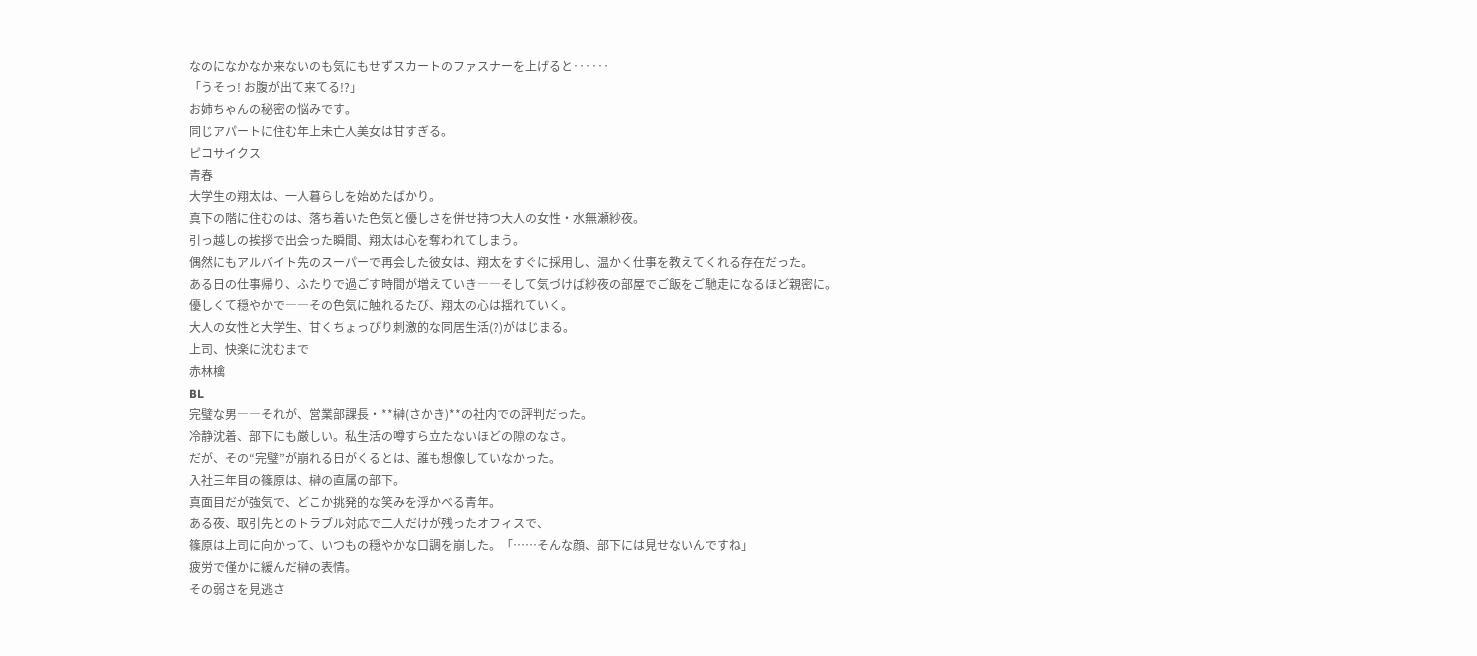なのになかなか来ないのも気にもせずスカートのファスナーを上げると‥‥‥
「うそっ! お腹が出て来てる!?」
お姉ちゃんの秘密の悩みです。
同じアパートに住む年上未亡人美女は甘すぎる。
ピコサイクス
青春
大学生の翔太は、一人暮らしを始めたばかり。
真下の階に住むのは、落ち着いた色気と優しさを併せ持つ大人の女性・水無瀬紗夜。
引っ越しの挨拶で出会った瞬間、翔太は心を奪われてしまう。
偶然にもアルバイト先のスーパーで再会した彼女は、翔太をすぐに採用し、温かく仕事を教えてくれる存在だった。
ある日の仕事帰り、ふたりで過ごす時間が増えていき――そして気づけば紗夜の部屋でご飯をご馳走になるほど親密に。
優しくて穏やかで――その色気に触れるたび、翔太の心は揺れていく。
大人の女性と大学生、甘くちょっぴり刺激的な同居生活(?)がはじまる。
上司、快楽に沈むまで
赤林檎
BL
完璧な男――それが、営業部課長・**榊(さかき)**の社内での評判だった。
冷静沈着、部下にも厳しい。私生活の噂すら立たないほどの隙のなさ。
だが、その“完璧”が崩れる日がくるとは、誰も想像していなかった。
入社三年目の篠原は、榊の直属の部下。
真面目だが強気で、どこか挑発的な笑みを浮かべる青年。
ある夜、取引先とのトラブル対応で二人だけが残ったオフィスで、
篠原は上司に向かって、いつもの穏やかな口調を崩した。「……そんな顔、部下には見せないんですね」
疲労で僅かに緩んだ榊の表情。
その弱さを見逃さ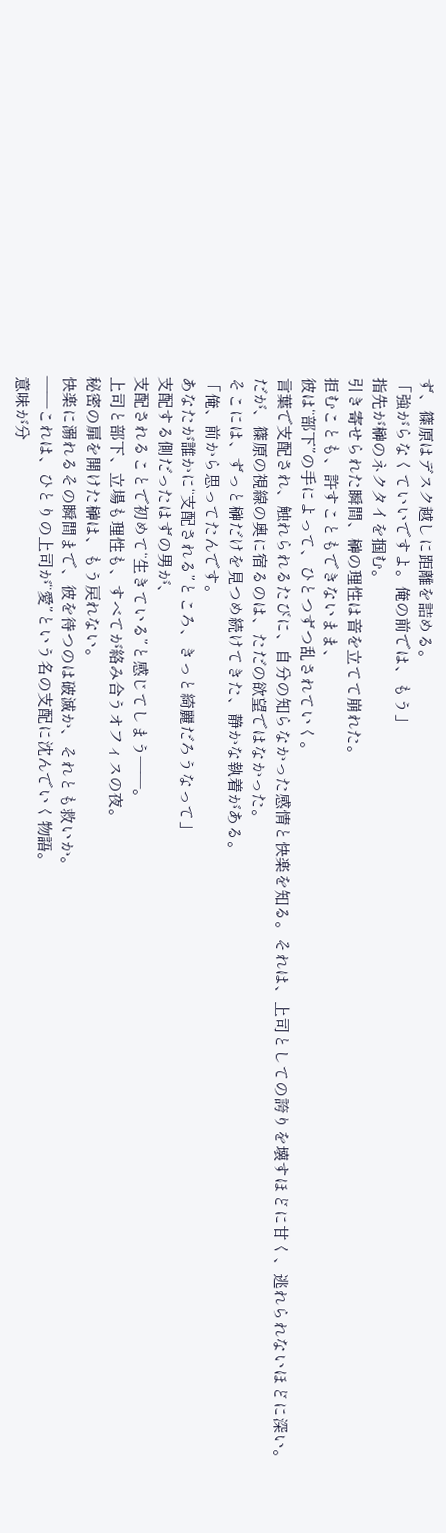ず、篠原はデスク越しに距離を詰める。
「強がらなくていいですよ。俺の前では、もう」
指先が榊のネクタイを掴む。
引き寄せられた瞬間、榊の理性は音を立てて崩れた。
拒むことも、許すこともできないまま、
彼は“部下”の手によって、ひとつずつ乱されていく。
言葉で支配され、触れられるたびに、自分の知らなかった感情と快楽を知る。それは、上司としての誇りを壊すほどに甘く、逃れられないほどに深い。
だが、篠原の視線の奥に宿るのは、ただの欲望ではなかった。
そこには、ずっと榊だけを見つめ続けてきた、静かな執着がある。
「俺、前から思ってたんです。
あなたが誰かに“支配される”ところ、きっと綺麗だろうなって」
支配する側だったはずの男が、
支配されることで初めて“生きている”と感じてしまう――。
上司と部下、立場も理性も、すべてが絡み合うオフィスの夜。
秘密の扉を開けた榊は、もう戻れない。
快楽に溺れるその瞬間まで、彼を待つのは破滅か、それとも救いか。
――これは、ひとりの上司が“愛”という名の支配に沈んでいく物語。
意味が分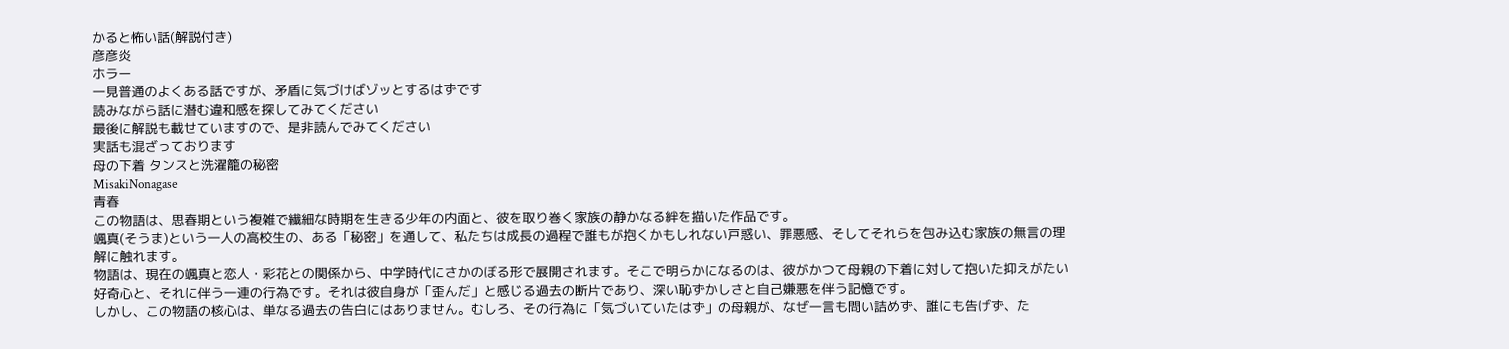かると怖い話(解説付き)
彦彦炎
ホラー
一見普通のよくある話ですが、矛盾に気づけばゾッとするはずです
読みながら話に潜む違和感を探してみてください
最後に解説も載せていますので、是非読んでみてください
実話も混ざっております
母の下着 タンスと洗濯籠の秘密
MisakiNonagase
青春
この物語は、思春期という複雑で繊細な時期を生きる少年の内面と、彼を取り巻く家族の静かなる絆を描いた作品です。
颯真(そうま)という一人の高校生の、ある「秘密」を通して、私たちは成長の過程で誰もが抱くかもしれない戸惑い、罪悪感、そしてそれらを包み込む家族の無言の理解に触れます。
物語は、現在の颯真と恋人・彩花との関係から、中学時代にさかのぼる形で展開されます。そこで明らかになるのは、彼がかつて母親の下着に対して抱いた抑えがたい好奇心と、それに伴う一連の行為です。それは彼自身が「歪んだ」と感じる過去の断片であり、深い恥ずかしさと自己嫌悪を伴う記憶です。
しかし、この物語の核心は、単なる過去の告白にはありません。むしろ、その行為に「気づいていたはず」の母親が、なぜ一言も問い詰めず、誰にも告げず、た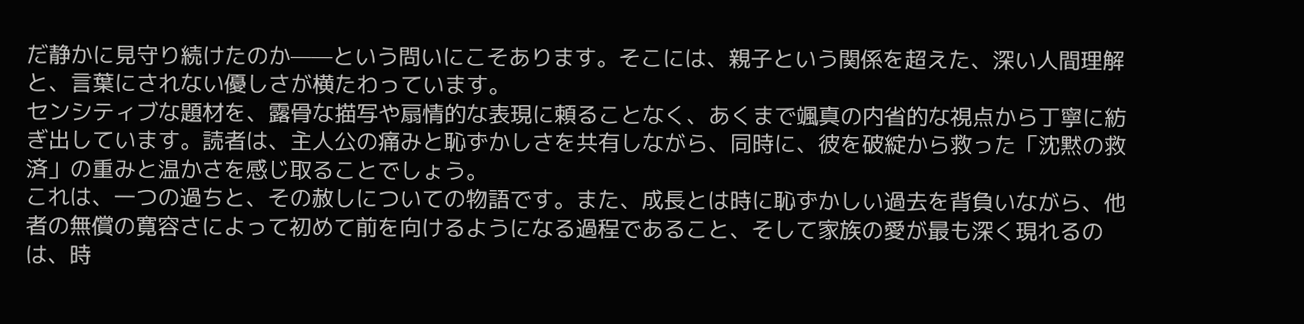だ静かに見守り続けたのか——という問いにこそあります。そこには、親子という関係を超えた、深い人間理解と、言葉にされない優しさが横たわっています。
センシティブな題材を、露骨な描写や扇情的な表現に頼ることなく、あくまで颯真の内省的な視点から丁寧に紡ぎ出しています。読者は、主人公の痛みと恥ずかしさを共有しながら、同時に、彼を破綻から救った「沈黙の救済」の重みと温かさを感じ取ることでしょう。
これは、一つの過ちと、その赦しについての物語です。また、成長とは時に恥ずかしい過去を背負いながら、他者の無償の寛容さによって初めて前を向けるようになる過程であること、そして家族の愛が最も深く現れるのは、時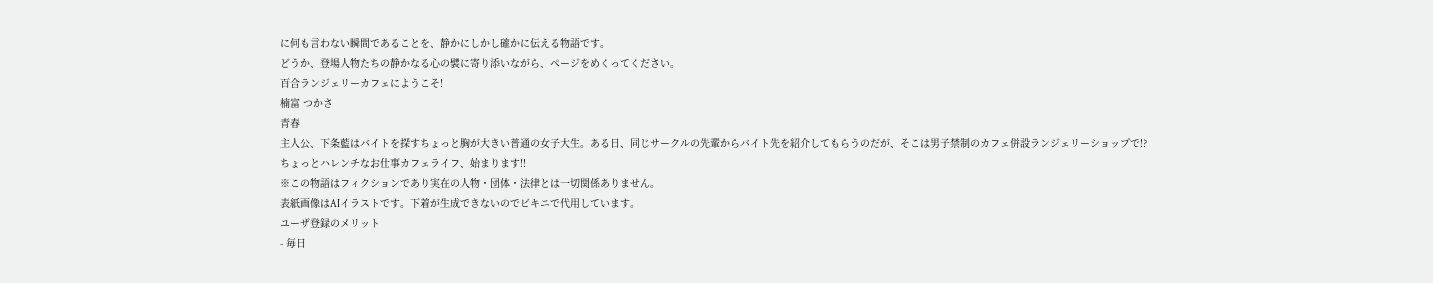に何も言わない瞬間であることを、静かにしかし確かに伝える物語です。
どうか、登場人物たちの静かなる心の襞に寄り添いながら、ページをめくってください。
百合ランジェリーカフェにようこそ!
楠富 つかさ
青春
主人公、下条藍はバイトを探すちょっと胸が大きい普通の女子大生。ある日、同じサークルの先輩からバイト先を紹介してもらうのだが、そこは男子禁制のカフェ併設ランジェリーショップで!?
ちょっとハレンチなお仕事カフェライフ、始まります!!
※この物語はフィクションであり実在の人物・団体・法律とは一切関係ありません。
表紙画像はAIイラストです。下着が生成できないのでビキニで代用しています。
ユーザ登録のメリット
- 毎日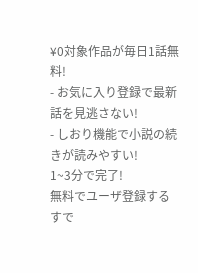¥0対象作品が毎日1話無料!
- お気に入り登録で最新話を見逃さない!
- しおり機能で小説の続きが読みやすい!
1~3分で完了!
無料でユーザ登録する
すで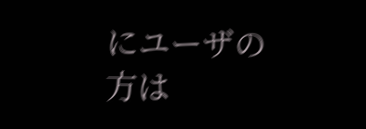にユーザの方は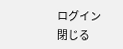ログイン
閉じる